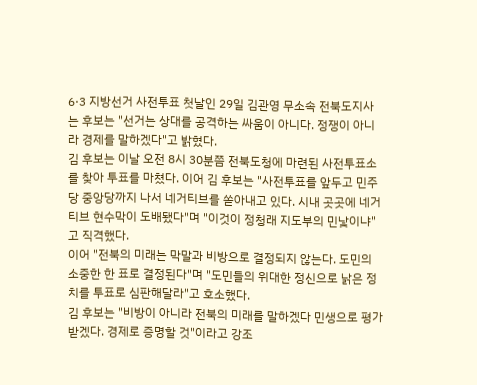6·3 지방선거 사전투표 첫날인 29일 김관영 무소속 전북도지사는 후보는 "선거는 상대를 공격하는 싸움이 아니다. 정쟁이 아니라 경제를 말하겠다"고 밝혔다.
김 후보는 이날 오전 8시 30분쯤 전북도청에 마련된 사전투표소를 찾아 투표를 마쳤다. 이어 김 후보는 "사전투표를 앞두고 민주당 중앙당까지 나서 네거티브를 쏟아내고 있다. 시내 곳곳에 네거티브 현수막이 도배됐다"며 "이것이 정청래 지도부의 민낯이냐"고 직격했다.
이어 "전북의 미래는 막말과 비방으로 결정되지 않는다. 도민의 소중한 한 표로 결정된다"며 "도민들의 위대한 정신으로 낡은 정치를 투표로 심판해달라"고 호소했다.
김 후보는 "비방이 아니라 전북의 미래를 말하겠다 민생으로 평가받겠다. 경제로 증명할 것"이라고 강조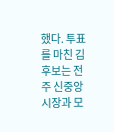했다. 투표를 마친 김 후보는 전주 신중앙시장과 모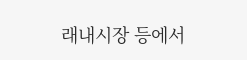래내시장 등에서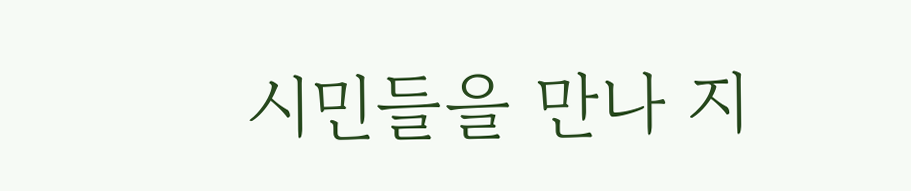시민들을 만나 지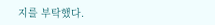지를 부탁했다.